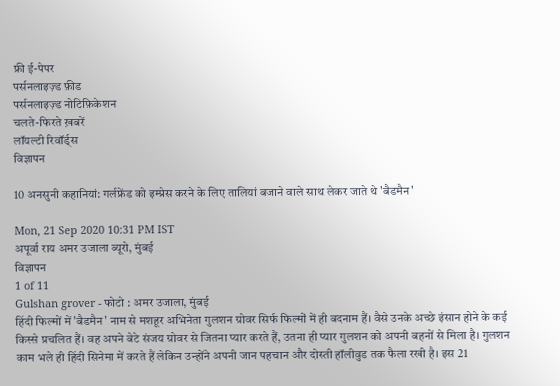फ्री ई-पेपर
पर्सनलाइज़्ड फ़ीड
पर्सनलाइज़्ड नोटिफ़िकेशन
चलते-फिरते ख़बरें
लॉयल्टी रिवॉर्ड्स
विज्ञापन

10 अनसुनी कहानियां: गर्लफ्रेंड को इम्प्रेस करने के लिए तालियां बजाने वाले साथ लेकर जाते थे 'बैडमैन'

Mon, 21 Sep 2020 10:31 PM IST
अपूर्वा राय अमर उजाला ब्यूरो, मुंबई
विज्ञापन
1 of 11
Gulshan grover - फोटो : अमर उजाला, मुंबई
हिंदी फिल्मों में 'बैडमैन' नाम से मशहूर अभिनेता गुलशन ग्रोवर सिर्फ फिल्मों में ही बदनाम हैं। वैसे उनके अच्छे इंसान होने के कई किस्से प्रचलित हैं। वह अपने बेटे संजय ग्रोवर से जितना प्यार करते हैं, उतना ही प्यार गुलशन को अपनी बहनों से मिला है। गुलशन काम भले ही हिंदी सिनेमा में करते हैं लेकिन उन्होंने अपनी जान पहचान और दोस्ती हॉलीवुड तक फैला रखी है। इस 21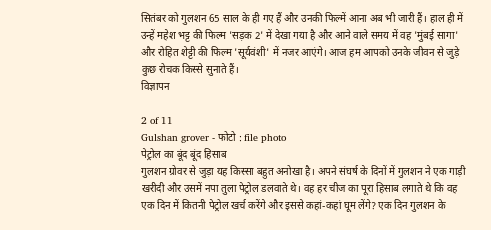सितंबर को गुलशन 65 साल के ही गए हैं और उनकी फिल्में आना अब भी जारी हैं। हाल ही में उन्हें महेश भट्ट की फिल्म 'सड़क 2' में देखा गया है और आने वाले समय में वह 'मुंबई सागा' और रोहित शेट्टी की फिल्म 'सूर्यवंशी' में नजर आएंगे। आज हम आपको उनके जीवन से जुड़े कुछ रोचक किस्से सुनाते हैं।
विज्ञापन

2 of 11
Gulshan grover - फोटो : file photo
पेट्रोल का बूंद बूंद हिसाब
गुलशन ग्रोवर से जुड़ा यह किस्सा बहुत अनोखा है। अपने संघर्ष के दिनों में गुलशन ने एक गाड़ी खरीदी और उसमें नपा तुला पेट्रोल डलवाते थे। वह हर चीज का पूरा हिसाब लगाते थे कि वह एक दिन में कितनी पेट्रोल खर्च करेंगे और इससे कहां-कहां घूम लेंगे? एक दिन गुलशन के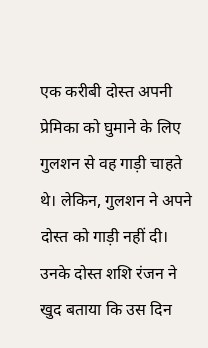एक करीबी दोस्त अपनी प्रेमिका को घुमाने के लिए गुलशन से वह गाड़ी चाहते थे। लेकिन, गुलशन ने अपने दोस्त को गाड़ी नहीं दी। उनके दोस्त शशि रंजन ने खुद बताया कि उस दिन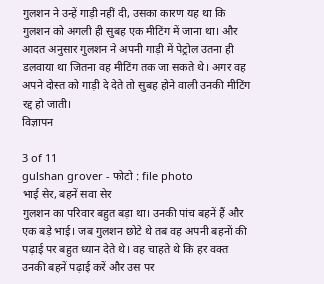गुलशन ने उन्हें गाड़ी नहीं दी, उसका कारण यह था कि गुलशन को अगली ही सुबह एक मीटिंग में जाना था। और आदत अनुसार गुलशन ने अपनी गाड़ी में पेट्रोल उतना ही डलवाया था जितना वह मीटिंग तक जा सकते थे। अगर वह अपने दोस्त को गाड़ी दे देते तो सुबह होने वाली उनकी मीटिंग रद्द हो जाती।
विज्ञापन

3 of 11
gulshan grover - फोटो : file photo
भाई सेर, बहनें सवा सेर
गुलशन का परिवार बहुत बड़ा था। उनकी पांच बहनें हैं और एक बड़े भाई। जब गुलशन छोटे थे तब वह अपनी बहनों की पढ़ाई पर बहुत ध्यान देते थे। वह चाहते थे कि हर वक्त उनकी बहनें पढ़ाई करें और उस पर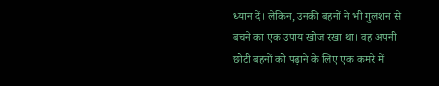ध्यान दें। लेकिन, उनकी बहनों ने भी गुलशन से बचने का एक उपाय खोज रखा था। वह अपनी छोटी बहनों को पढ़ाने के लिए एक कमरे में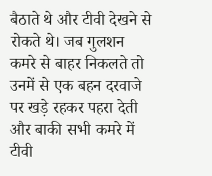बैठाते थे और टीवी देखने से रोकते थे। जब गुलशन कमरे से बाहर निकलते तो उनमें से एक बहन दरवाजे पर खड़े रहकर पहरा देती और बाकी सभी कमरे में टीवी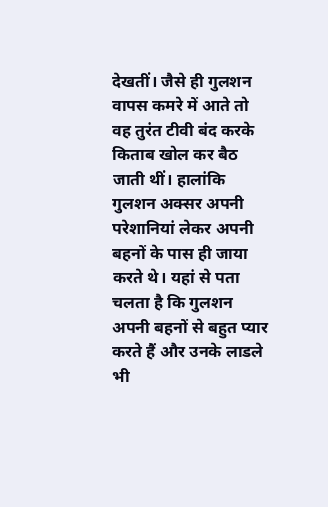देखतीं। जैसे ही गुलशन वापस कमरे में आते तो वह तुरंत टीवी बंद करके किताब खोल कर बैठ जाती थीं। हालांकि गुलशन अक्सर अपनी परेशानियां लेकर अपनी बहनों के पास ही जाया करते थे। यहां से पता चलता है कि गुलशन अपनी बहनों से बहुत प्यार करते हैं और उनके लाडले भी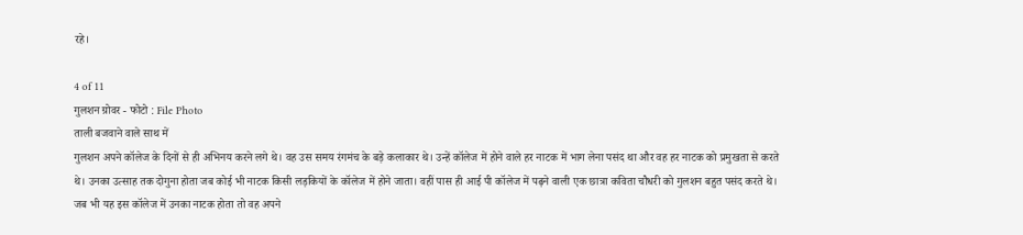रहे।

4 of 11
गुलशन ग्रोवर - फोटो : File Photo
ताली बजवाने वाले साथ में
गुलशन अपने कॉलेज के दिनों से ही अभिनय करने लगे थे। वह उस समय रंगमंच के बड़े कलाकार थे। उन्हें कॉलेज में होने वाले हर नाटक में भाग लेना पसंद था और वह हर नाटक को प्रमुखता से करते थे। उनका उत्साह तक दोगुना होता जब कोई भी नाटक किसी लड़कियों के कॉलेज में होने जाता। वहीं पास ही आई पी कॉलेज में पढ़ने वाली एक छात्रा कविता चौधरी को गुलशन बहुत पसंद करते थे। जब भी यह इस कॉलेज में उनका नाटक होता तो वह अपने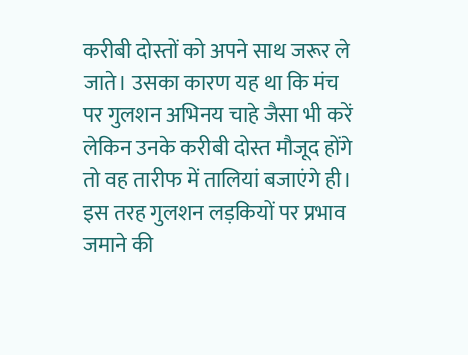करीबी दोस्तों को अपने साथ जरूर ले जाते। उसका कारण यह था कि मंच पर गुलशन अभिनय चाहे जैसा भी करें लेकिन उनके करीबी दोस्त मौजूद होंगे तो वह तारीफ में तालियां बजाएंगे ही। इस तरह गुलशन लड़कियों पर प्रभाव जमाने की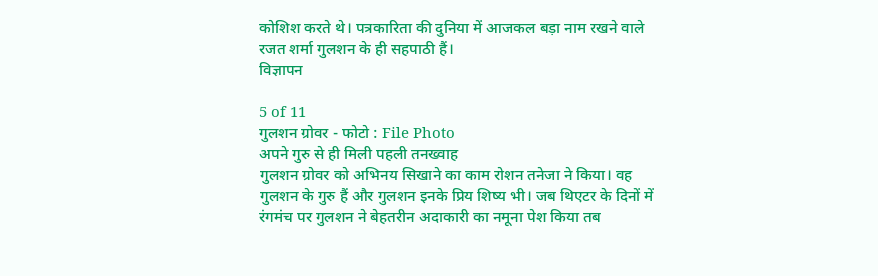कोशिश करते थे। पत्रकारिता की दुनिया में आजकल बड़ा नाम रखने वाले रजत शर्मा गुलशन के ही सहपाठी हैं।
विज्ञापन

5 of 11
गुलशन ग्रोवर - फोटो : File Photo
अपने गुरु से ही मिली पहली तनख्वाह
गुलशन ग्रोवर को अभिनय सिखाने का काम रोशन तनेजा ने किया। वह गुलशन के गुरु हैं और गुलशन इनके प्रिय शिष्य भी। जब थिएटर के दिनों में रंगमंच पर गुलशन ने बेहतरीन अदाकारी का नमूना पेश किया तब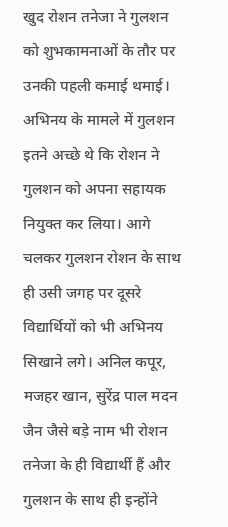खुद रोशन तनेजा ने गुलशन को शुभकामनाओं के तौर पर उनकी पहली कमाई थमाई। अभिनय के मामले में गुलशन इतने अच्छे थे कि रोशन ने गुलशन को अपना सहायक नियुक्त कर लिया। आगे चलकर गुलशन रोशन के साथ ही उसी जगह पर दूसरे विद्यार्थियों को भी अभिनय सिखाने लगे। अनिल कपूर, मजहर खान, सुरेंद्र पाल मदन जैन जैसे बड़े नाम भी रोशन तनेजा के ही विद्यार्थी हैं और गुलशन के साथ ही इन्होंने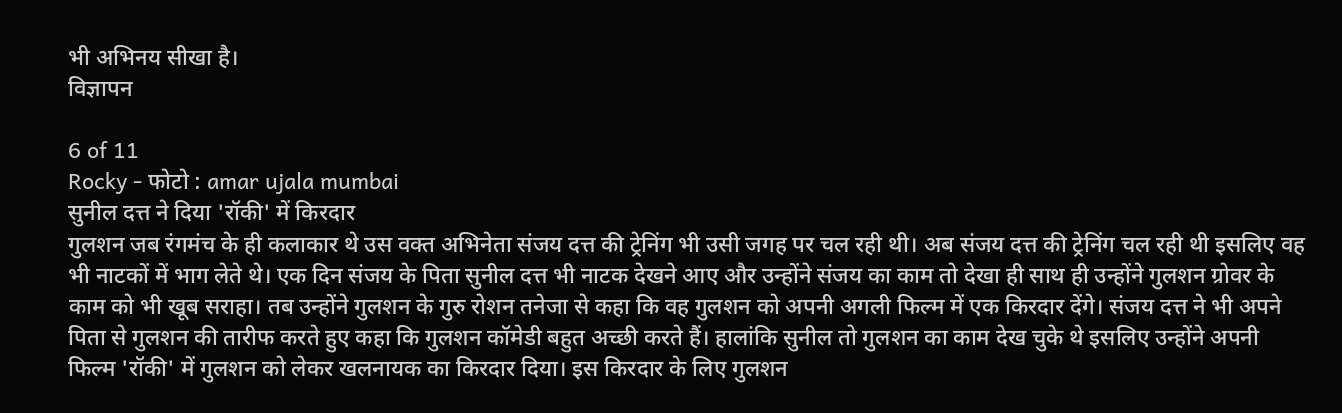भी अभिनय सीखा है।
विज्ञापन

6 of 11
Rocky - फोटो : amar ujala mumbai
सुनील दत्त ने दिया 'रॉकी' में किरदार
गुलशन जब रंगमंच के ही कलाकार थे उस वक्त अभिनेता संजय दत्त की ट्रेनिंग भी उसी जगह पर चल रही थी। अब संजय दत्त की ट्रेनिंग चल रही थी इसलिए वह भी नाटकों में भाग लेते थे। एक दिन संजय के पिता सुनील दत्त भी नाटक देखने आए और उन्होंने संजय का काम तो देखा ही साथ ही उन्होंने गुलशन ग्रोवर के काम को भी खूब सराहा। तब उन्होंने गुलशन के गुरु रोशन तनेजा से कहा कि वह गुलशन को अपनी अगली फिल्म में एक किरदार देंगे। संजय दत्त ने भी अपने पिता से गुलशन की तारीफ करते हुए कहा कि गुलशन कॉमेडी बहुत अच्छी करते हैं। हालांकि सुनील तो गुलशन का काम देख चुके थे इसलिए उन्होंने अपनी फिल्म 'रॉकी' में गुलशन को लेकर खलनायक का किरदार दिया। इस किरदार के लिए गुलशन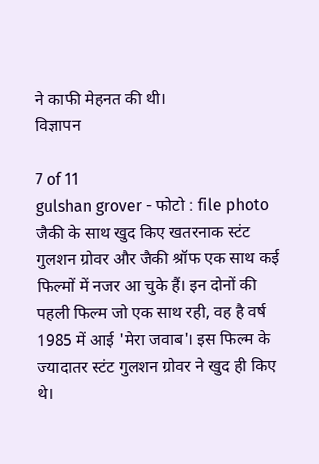ने काफी मेहनत की थी।
विज्ञापन

7 of 11
gulshan grover - फोटो : file photo
जैकी के साथ खुद किए खतरनाक स्टंट
गुलशन ग्रोवर और जैकी श्रॉफ एक साथ कई फिल्मों में नजर आ चुके हैं। इन दोनों की पहली फिल्म जो एक साथ रही, वह है वर्ष 1985 में आई 'मेरा जवाब'। इस फिल्म के ज्यादातर स्टंट गुलशन ग्रोवर ने खुद ही किए थे।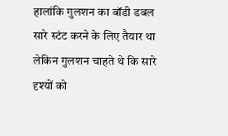हालांकि गुलशन का बॉडी डबल सारे स्टंट करने के लिए तैयार था लेकिन गुलशन चाहते थे कि सारे दृश्यों को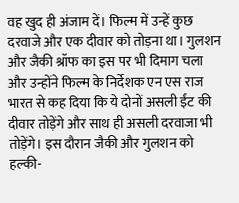वह खुद ही अंजाम दें। फिल्म में उन्हें कुछ दरवाजे और एक दीवार को तोड़ना था। गुलशन और जैकी श्रॉफ का इस पर भी दिमाग चला और उन्होंने फिल्म के निर्देशक एन एस राज भारत से कह दिया कि ये दोनों असली ईंट की दीवार तोड़ेंगे और साथ ही असली दरवाजा भी तोड़ेंगे। इस दौरान जैकी और गुलशन को हल्की-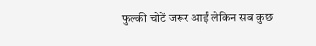फुल्की चोटें जरूर आईं लेकिन सब कुछ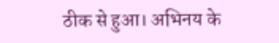ठीक से हुआ। अभिनय के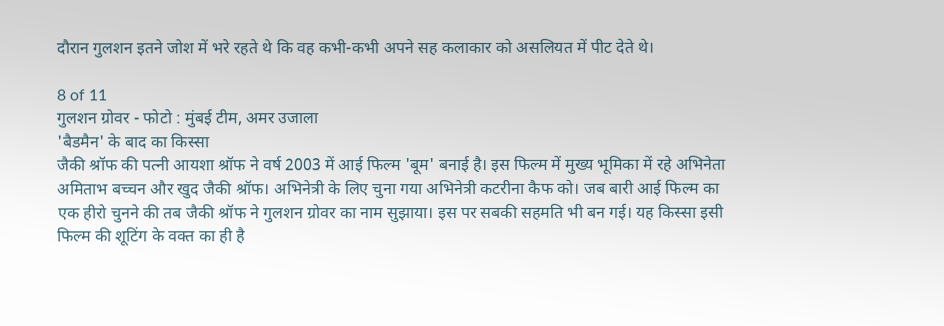दौरान गुलशन इतने जोश में भरे रहते थे कि वह कभी-कभी अपने सह कलाकार को असलियत में पीट देते थे।

8 of 11
गुलशन ग्रोवर - फोटो : मुंबई टीम, अमर उजाला
'बैडमैन' के बाद का किस्सा
जैकी श्रॉफ की पत्नी आयशा श्रॉफ ने वर्ष 2003 में आई फिल्म 'बूम' बनाई है। इस फिल्म में मुख्य भूमिका में रहे अभिनेता अमिताभ बच्चन और खुद जैकी श्रॉफ। अभिनेत्री के लिए चुना गया अभिनेत्री कटरीना कैफ को। जब बारी आई फिल्म का एक हीरो चुनने की तब जैकी श्रॉफ ने गुलशन ग्रोवर का नाम सुझाया। इस पर सबकी सहमति भी बन गई। यह किस्सा इसी फिल्म की शूटिंग के वक्त का ही है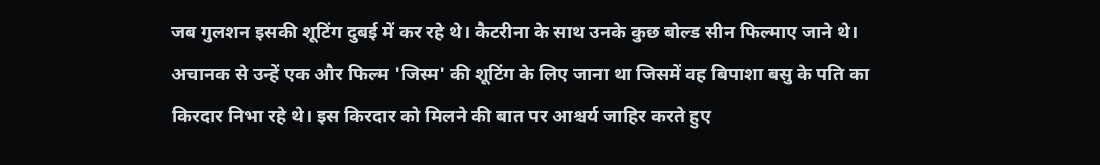जब गुलशन इसकी शूटिंग दुबई में कर रहे थे। कैटरीना के साथ उनके कुछ बोल्ड सीन फिल्माए जाने थे। अचानक से उन्हें एक और फिल्म 'जिस्म' की शूटिंग के लिए जाना था जिसमें वह बिपाशा बसु के पति का किरदार निभा रहे थे। इस किरदार को मिलने की बात पर आश्चर्य जाहिर करते हुए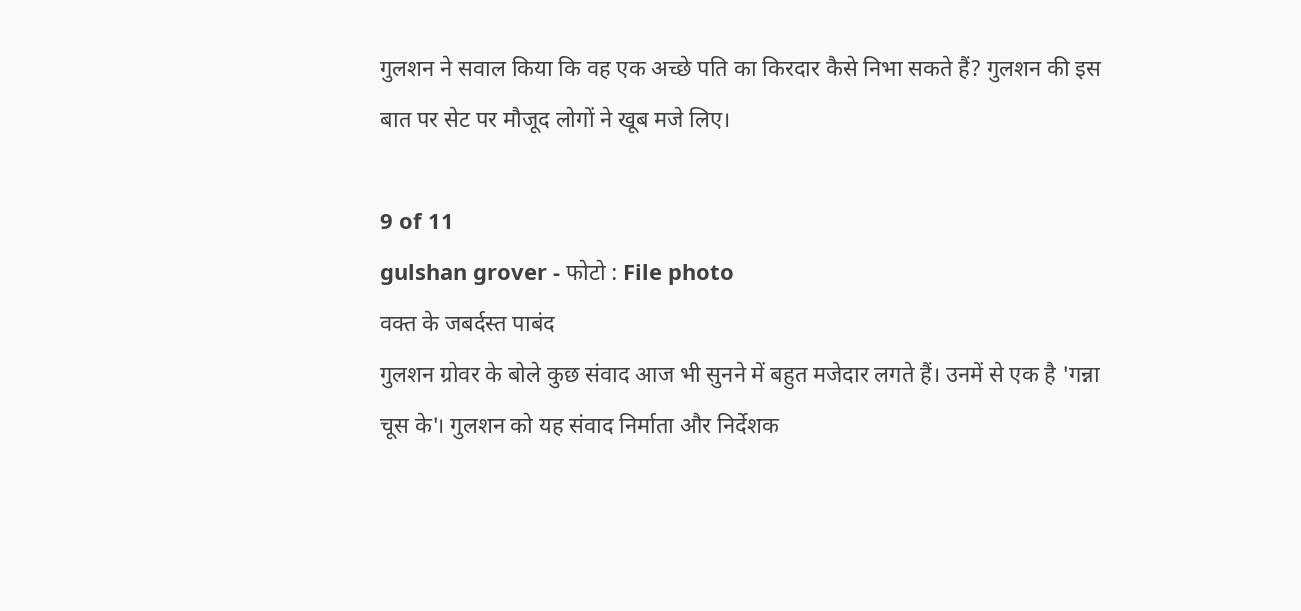गुलशन ने सवाल किया कि वह एक अच्छे पति का किरदार कैसे निभा सकते हैं? गुलशन की इस बात पर सेट पर मौजूद लोगों ने खूब मजे लिए।

9 of 11
gulshan grover - फोटो : File photo
वक्त के जबर्दस्त पाबंद
गुलशन ग्रोवर के बोले कुछ संवाद आज भी सुनने में बहुत मजेदार लगते हैं। उनमें से एक है 'गन्ना चूस के'। गुलशन को यह संवाद निर्माता और निर्देशक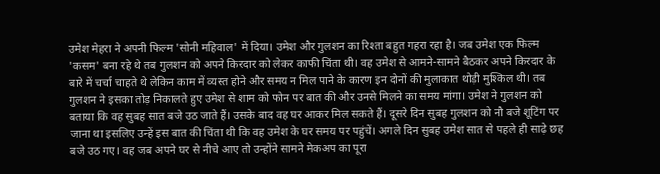उमेश मेहरा ने अपनी फिल्म 'सोनी महिवाल' में दिया। उमेश और गुलशन का रिश्ता बहुत गहरा रहा है। जब उमेश एक फिल्म 'कसम' बना रहे थे तब गुलशन को अपने किरदार को लेकर काफी चिंता थी। वह उमेश से आमने-सामने बैठकर अपने किरदार के बारे में चर्चा चाहते थे लेकिन काम में व्यस्त होने और समय न मिल पाने के कारण इन दोनों की मुलाकात थोड़ी मुश्किल थी। तब गुलशन ने इसका तोड़ निकालते हुए उमेश से शाम को फोन पर बात की और उनसे मिलने का समय मांगा। उमेश ने गुलशन को बताया कि वह सुबह सात बजे उठ जाते हैं। उसके बाद वह घर आकर मिल सकते हैं। दूसरे दिन सुबह गुलशन को नौ बजे शूटिंग पर जाना था इसलिए उन्हें इस बात की चिंता थी कि वह उमेश के घर समय पर पहुंचें। अगले दिन सुबह उमेश सात से पहले ही साढ़े छह बजे उठ गए। वह जब अपने घर से नीचे आए तो उन्होंने सामने मेकअप का पूरा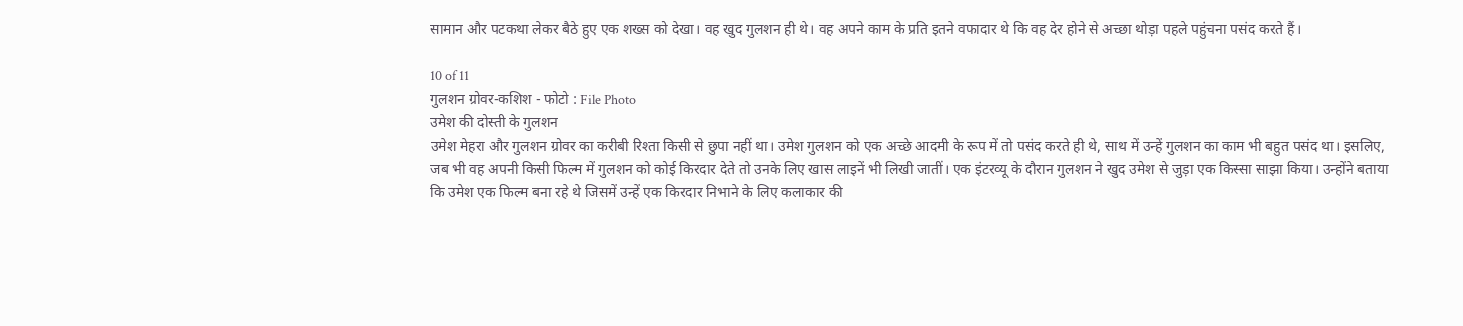सामान और पटकथा लेकर बैठे हुए एक शख्स को देखा। वह खुद गुलशन ही थे। वह अपने काम के प्रति इतने वफादार थे कि वह देर होने से अच्छा थोड़ा पहले पहुंचना पसंद करते हैं।

10 of 11
गुलशन ग्रोवर-कशिश - फोटो : File Photo
उमेश की दोस्ती के गुलशन
उमेश मेहरा और गुलशन ग्रोवर का करीबी रिश्ता किसी से छुपा नहीं था। उमेश गुलशन को एक अच्छे आदमी के रूप में तो पसंद करते ही थे, साथ में उन्हें गुलशन का काम भी बहुत पसंद था। इसलिए, जब भी वह अपनी किसी फिल्म में गुलशन को कोई किरदार देते तो उनके लिए खास लाइनें भी लिखी जातीं। एक इंटरव्यू के दौरान गुलशन ने खुद उमेश से जुड़ा एक किस्सा साझा किया। उन्होंने बताया कि उमेश एक फिल्म बना रहे थे जिसमें उन्हें एक किरदार निभाने के लिए कलाकार की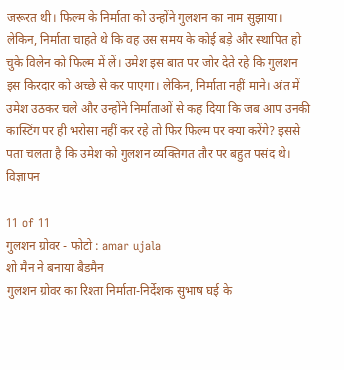जरूरत थी। फिल्म के निर्माता को उन्होंने गुलशन का नाम सुझाया। लेकिन, निर्माता चाहते थे कि वह उस समय के कोई बड़े और स्थापित हो चुके विलेन को फिल्म में लें। उमेश इस बात पर जोर देते रहे कि गुलशन इस किरदार को अच्छे से कर पाएगा। लेकिन, निर्माता नहीं माने। अंत में उमेश उठकर चले और उन्होंने निर्माताओं से कह दिया कि जब आप उनकी कास्टिंग पर ही भरोसा नहीं कर रहे तो फिर फिल्म पर क्या करेंगे? इससे पता चलता है कि उमेश को गुलशन व्यक्तिगत तौर पर बहुत पसंद थे।
विज्ञापन

11 of 11
गुलशन ग्रोवर - फोटो : amar ujala
शो मैन ने बनाया बैडमैन
गुलशन ग्रोवर का रिश्ता निर्माता-निर्देशक सुभाष घई के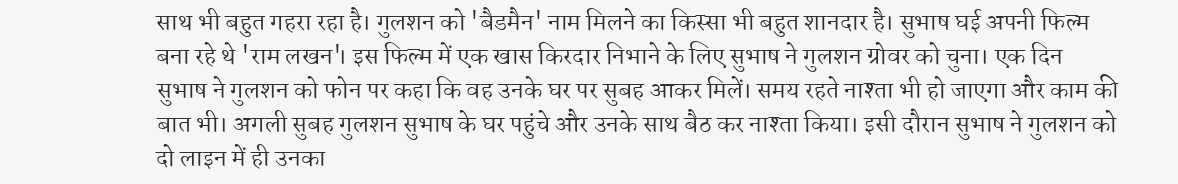साथ भी बहुत गहरा रहा है। गुलशन को 'बैडमैन' नाम मिलने का किस्सा भी बहुत शानदार है। सुभाष घई अपनी फिल्म बना रहे थे 'राम लखन'। इस फिल्म में एक खास किरदार निभाने के लिए सुभाष ने गुलशन ग्रोवर को चुना। एक दिन सुभाष ने गुलशन को फोन पर कहा कि वह उनके घर पर सुबह आकर मिलें। समय रहते नाश्ता भी हो जाएगा और काम की बात भी। अगली सुबह गुलशन सुभाष के घर पहुंचे और उनके साथ बैठ कर नाश्ता किया। इसी दौरान सुभाष ने गुलशन को दो लाइन में ही उनका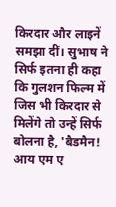किरदार और लाइनें समझा दीं। सुभाष ने सिर्फ इतना ही कहा कि गुलशन फिल्म में जिस भी किरदार से मिलेंगे तो उन्हें सिर्फ बोलना है, 'बैडमैन! आय एम ए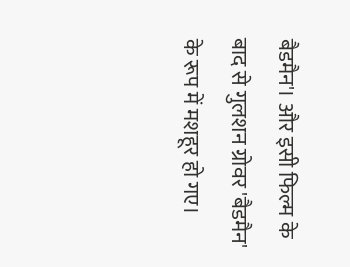बैडमैन'। और इसी फिल्म के बाद से गुलशन ग्रोवर 'बैडमैन' के रूप में मशहूर हो गए।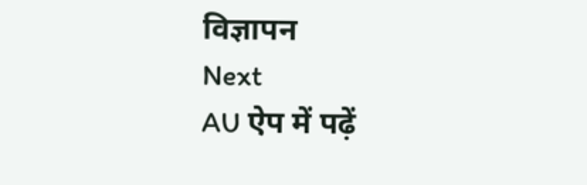विज्ञापन
Next
AU ऐप में पढ़ें